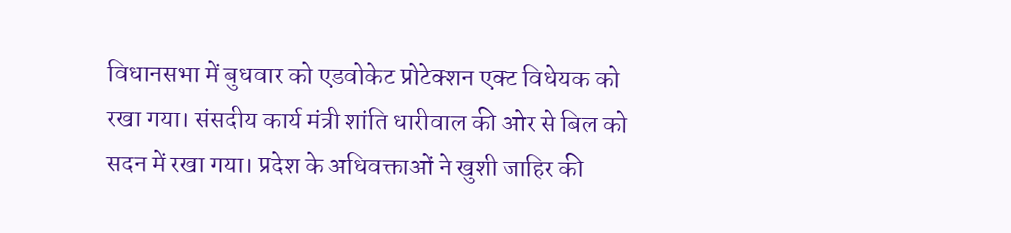विधानसभा में बुधवार को एडवोकेट प्रोटेक्शन एक्ट विधेयक को रखा गया। संसदीय कार्य मंत्री शांति धारीवाल की ओर से बिल को सदन में रखा गया। प्रदेश के अधिवक्ताओं ने खुशी जाहिर की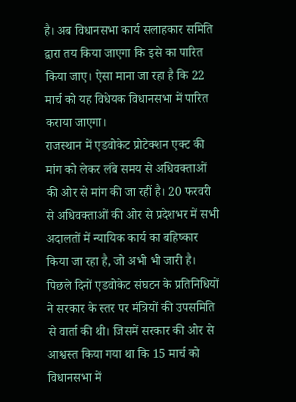है। अब विधानसभा कार्य सलाहकार समिति द्वारा तय किया जाएगा कि इसे का पारित किया जाए। ऐसा माना जा रहा है कि 22 मार्च को यह विधेयक विधानसभा में पारित कराया जाएगा।
राजस्थान में एडवोकेट प्रोटेक्शन एक्ट की मांग को लेकर लंबे समय से अधिवक्ताओं की ओर से मांग की जा रहीं है। 20 फरवरी से अधिवक्ताओं की ओर से प्रदेशभर में सभी अदालतों में न्यायिक कार्य का बहिष्कार किया जा रहा है, जो अभी भी जारी है। पिछले दिनों एडवोकेट संघटन के प्रतिनिधियों ने सरकार के स्तर पर मंत्रियों की उपसमिति से वार्ता की थी। जिसमें सरकार की ओर से आश्वस्त किया गया था कि 15 मार्च को विधानसभा में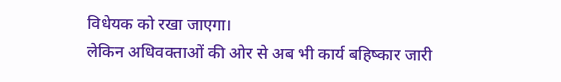विधेयक को रखा जाएगा।
लेकिन अधिवक्ताओं की ओर से अब भी कार्य बहिष्कार जारी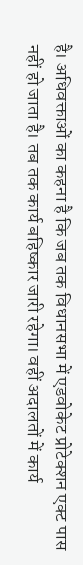है। अधिवक्ताओं का कहना है कि जब तक विधानसभा में एडवोकेट प्रोटेक्शन एक्ट पास नहीं हो जाता है। तब तक कार्य बहिष्कार जारी रहेगा। वहीं अदालतों में कार्य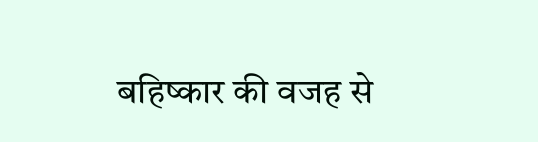बहिष्कार की वजह से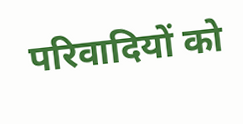परिवादियों को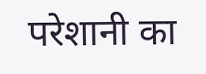परेशानी का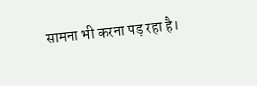सामना भी करना पड़ रहा है।